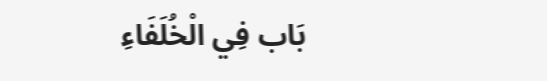بَاب فِي الْخُلَفَاءِ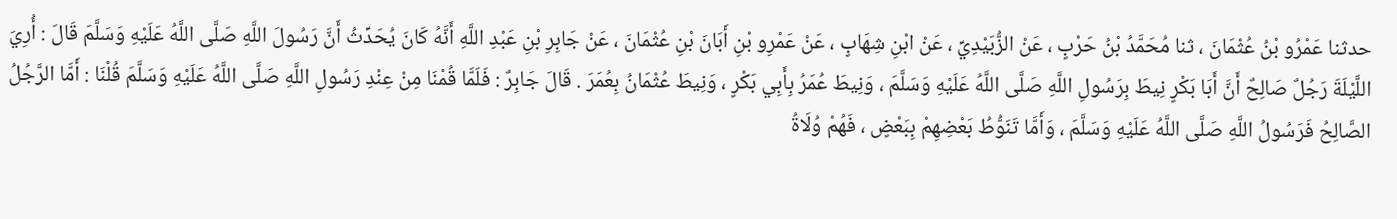حدثنا عَمْرُو بْنُ عُثْمَانَ ، ثنا مُحَمَّدُ بْنُ حَرْبٍ ، عَنْ الزُّبَيْدِيِّ ، عَنْ ابْنِ شِهَابٍ ، عَنْ عَمْرِو بْنِ أَبَانَ بْنِ عُثْمَانَ ، عَنْ جَابِرِ بْنِ عَبْدِ اللَّهِ أَنَّهُ كَانَ يُحَدِّثُ أَنَّ رَسُولَ اللَّهِ صَلَّى اللَّهُ عَلَيْهِ وَسَلَّمَ قَالَ : أُرِيَ اللَّيْلَةَ رَجُلٌ صَالِحٌ أَنَّ أَبَا بَكْرٍ نِيطَ بِرَسُولِ اللَّهِ صَلَّى اللَّهُ عَلَيْهِ وَسَلَّمَ ، وَنِيطَ عُمَرُ بِأَبِي بَكْرٍ ، وَنِيطَ عُثْمَانُ بِعُمَرَ . قَالَ جَابِرٌ : فَلَمَّا قُمْنَا مِنْ عِنْدِ رَسُولِ اللَّهِ صَلَّى اللَّهُ عَلَيْهِ وَسَلَّمَ قُلْنَا : أَمَّا الرَّجُلُ الصَّالِحُ فَرَسُولُ اللَّهِ صَلَّى اللَّهُ عَلَيْهِ وَسَلَّمَ ، وَأَمَّا تَنَوُّطُ بَعْضِهِمْ بِبَعْضٍ ، فَهُمْ وُلَاةُ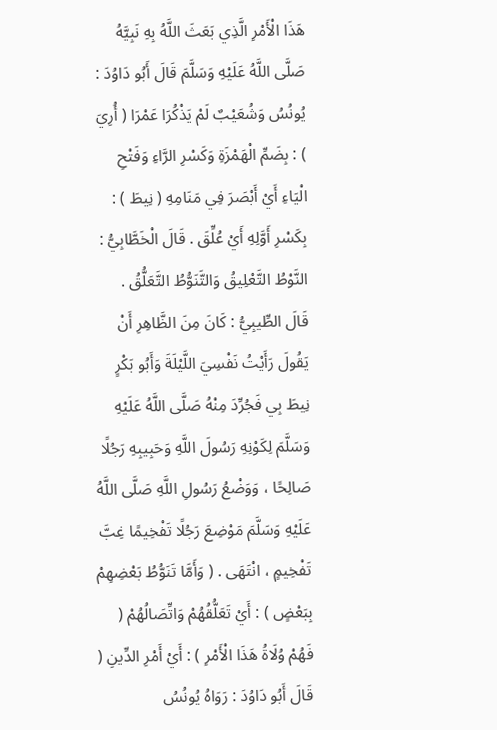هَذَا الْأَمْرِ الَّذِي بَعَثَ اللَّهُ بِهِ نَبِيَّهُ صَلَّى اللَّهُ عَلَيْهِ وَسَلَّمَ قَالَ أَبُو دَاوُدَ : يُونُسُ وَشُعَيْبٌ لَمْ يَذْكُرَا عَمْرَا ( أُرِيَ ) : بِضَمِّ الْهَمْزَةِ وَكَسْرِ الرَّاءِ وَفَتْحِ الْيَاءِ أَيْ أَبْصَرَ فِي مَنَامِهِ ( نِيطَ ) : بِكَسْرِ أَوَّلِهِ أَيْ عُلِّقَ . قَالَ الْخَطَّابِيُّ : النَّوْطُ التَّعْلِيقُ وَالتَّنَوُّطُ التَّعَلُّقُ .
قَالَ الطِّيبِيُّ : كَانَ مِنَ الظَّاهِرِ أَنْ يَقُولَ رَأَيْتُ نَفْسِيَ اللَّيْلَةَ وَأَبُو بَكْرٍ نِيطَ بِي فَجُرِّدَ مِنْهُ صَلَّى اللَّهُ عَلَيْهِ وَسَلَّمَ لِكَوْنِهِ رَسُولَ اللَّهِ وَحَبِيبِهِ رَجُلًا صَالِحًا ، وَوَضْعُ رَسُولِ اللَّهِ صَلَّى اللَّهُ عَلَيْهِ وَسَلَّمَ مَوْضِعَ رَجُلًا تَفْخِيمًا غِبَّ تَفْخِيمٍ ، انْتَهَى . ( وَأَمَّا تَنَوُّطُ بَعْضِهِمْ بِبَعْضٍ ) : أَيْ تَعَلُّقُهُمْ وَاتِّصَالُهُمْ ( فَهُمْ وُلَاةُ هَذَا الْأَمْرِ ) : أَيْ أَمْرِ الدِّينِ ( قَالَ أَبُو دَاوُدَ : رَوَاهُ يُونُسُ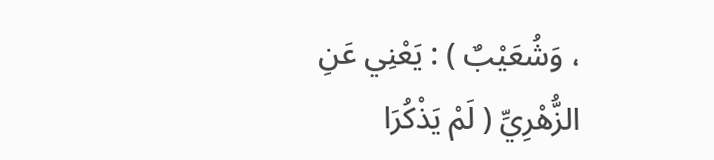، وَشُعَيْبٌ ) : يَعْنِي عَنِ الزُّهْرِيِّ ( لَمْ يَذْكُرَا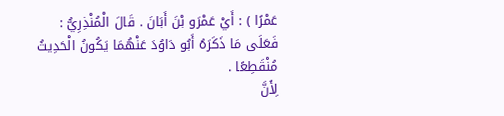عَمْرًا ) : أَيْ عَمْرَو بْنَ أَبَانَ . قَالَ الْمُنْذِرِيُّ : فَعَلَى مَا ذَكَرَهُ أَبُو دَاوُدَ عَنْهُمَا يَكُونُ الْحَدِيثُ مُنْقَطِعًا .
لِأَنَّ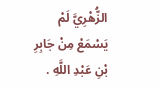الزُّهْرِيَّ لَمْ يَسْمَعْ مِنْ جَابِرِ بْنِ عَبْدِ اللَّهِ .